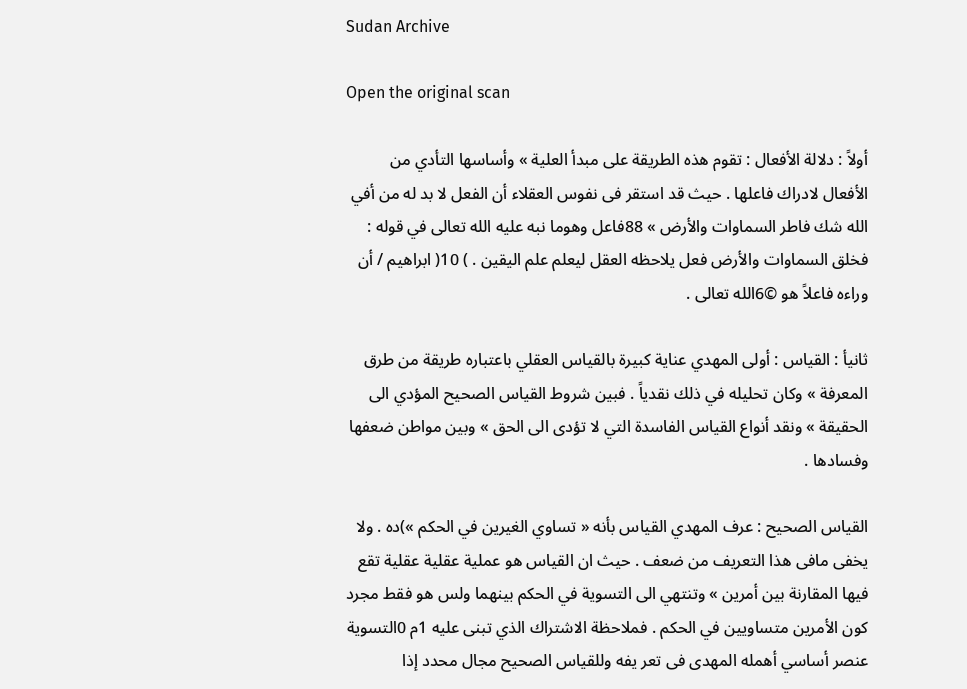Sudan Archive

Open the original scan

أولاً : دلالة الأفعال : تقوم هذه الطريقة على مبدأ العلية » وأساسها التأدي من الأفعال لادراك فاعلها . حيث قد استقر فى نفوس العقلاء أن الفعل لا بد له من أفي الله شك فاطر السماوات والأرض » 88فاعل وهوما نبه عليه الله تعالى في قوله : فخلق السماوات والأرض فعل يلاحظه العقل ليعلم علم اليقين . ) 10( ابراهيم / أن وراءه فاعلاً هو ©6الله تعالى .

ثانيأ : القياس : أولى المهدي عناية كبيرة بالقياس العقلي باعتباره طريقة من طرق المعرفة » وكان تحليله في ذلك نقدياً . فبين شروط القياس الصحيح المؤدي الى الحقيقة » ونقد أنواع القياس الفاسدة التي لا تؤدى الى الحق » وبين مواطن ضعفها وفسادها .

القياس الصحيح : عرف المهدي القياس بأنه « تساوي الغيرين في الحكم »)ده . ولا يخفى مافى هذا التعريف من ضعف . حيث ان القياس هو عملية عقلية عقلية تقع فيها المقارنة بين أمرين » وتنتهي الى التسوية في الحكم بينهما ولس هو فقط مجرد كون الأمرين متساويين في الحكم . فملاحظة الاشتراك الذي تبنى عليه 1م 0التسوية عنصر أساسي أهمله المهدى فى تعر يفه وللقياس الصحيح مجال محدد إذا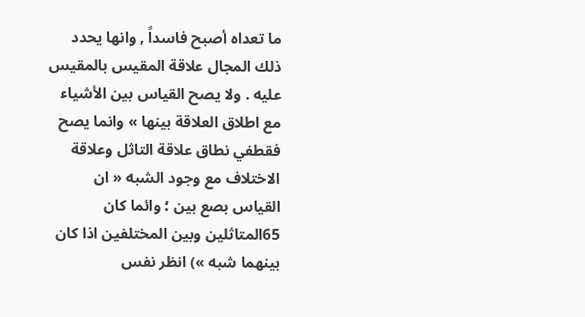ما تعداه أصبح فاسداً , وانها يحدد ذلك المجال علاقة المقيس بالمقيس عليه . ولا يصح القياس بين الأشياء مع اطلاق العلاقة بينها » وانما يصح فقطفي نطاق علاقة التاثل وعلاقة الاختلاف مع وجود الشبه « ان القياس بصع بين ؛ وائما كان 65المتاثلين وبين المختلفين اذا كان بينهما شبه ») انظر نفس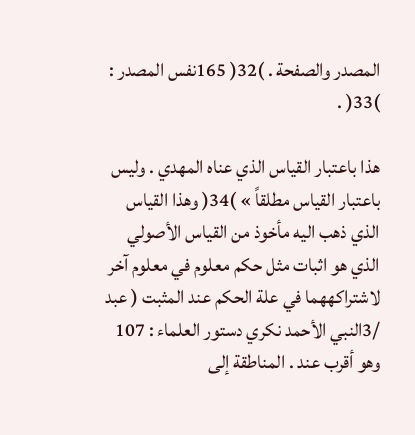المصدر والصفحة . )32( 165نفس المصدر : )33( .

هذا باعتبار القياس الذي عناه المهدي . وليس باعتبار القياس مطلقاً » )34( وهذا القياس الذي ذهب اليه مأخوذ من القياس الأصولي الذي هو اثبات مثل حكم معلوم في معلوم آخر لاشتراكههما في علة الحكم عند المثبت ( عبد /3النبي الأحمد نكري دستور العلماء : 107 وهو أقرب عند . المناطقة إلى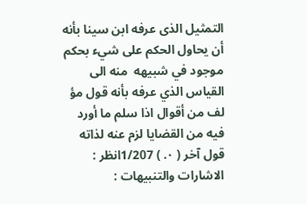التمثيل الذى عرفه ابن سينا بأنه أن يحاول الحكم على شيء بحكم موجود في شبيهه  منه الى القياس الذي عرفه بأنه قول مؤ لف من أقوال اذا سلم ما أورد فيه من القضايا لزم عنه لذاته قول آخر ( ٠. ) 1/207انظر : الاشارات والتنبيهات :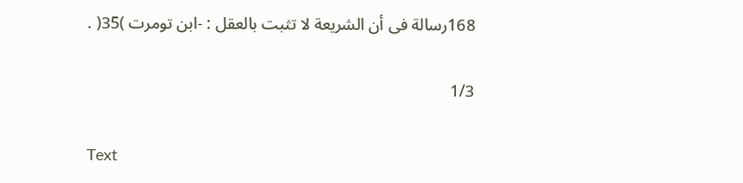168رسالة فى أن الشريعة لا تثبت بالعقل : -ابن تومرت )35( .

1/3

Text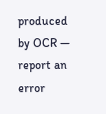produced by OCR — report an error